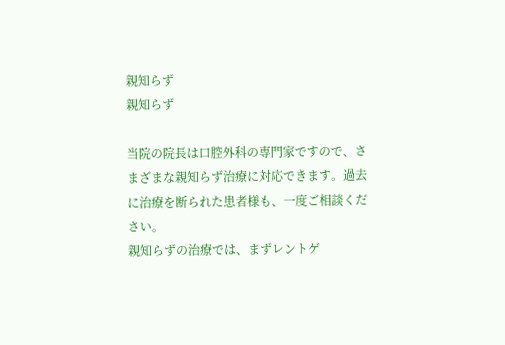親知らず
親知らず

当院の院長は口腔外科の専門家ですので、さまざまな親知らず治療に対応できます。過去に治療を断られた患者様も、一度ご相談ください。
親知らずの治療では、まずレントゲ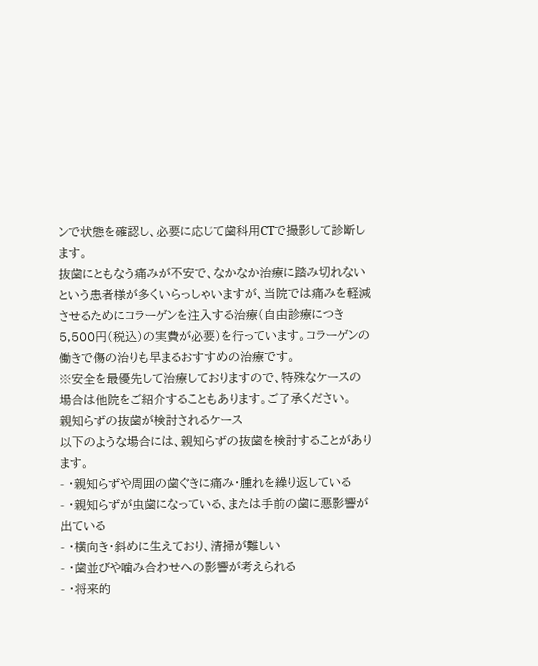ンで状態を確認し、必要に応じて歯科用CTで撮影して診断します。
抜歯にともなう痛みが不安で、なかなか治療に踏み切れないという患者様が多くいらっしゃいますが、当院では痛みを軽減させるためにコラーゲンを注入する治療(自由診療につき5,500円(税込)の実費が必要)を行っています。コラーゲンの働きで傷の治りも早まるおすすめの治療です。
※安全を最優先して治療しておりますので、特殊なケースの場合は他院をご紹介することもあります。ご了承ください。
親知らずの抜歯が検討されるケース
以下のような場合には、親知らずの抜歯を検討することがあります。
- ・親知らずや周囲の歯ぐきに痛み・腫れを繰り返している
- ・親知らずが虫歯になっている、または手前の歯に悪影響が出ている
- ・横向き・斜めに生えており、清掃が難しい
- ・歯並びや噛み合わせへの影響が考えられる
- ・将来的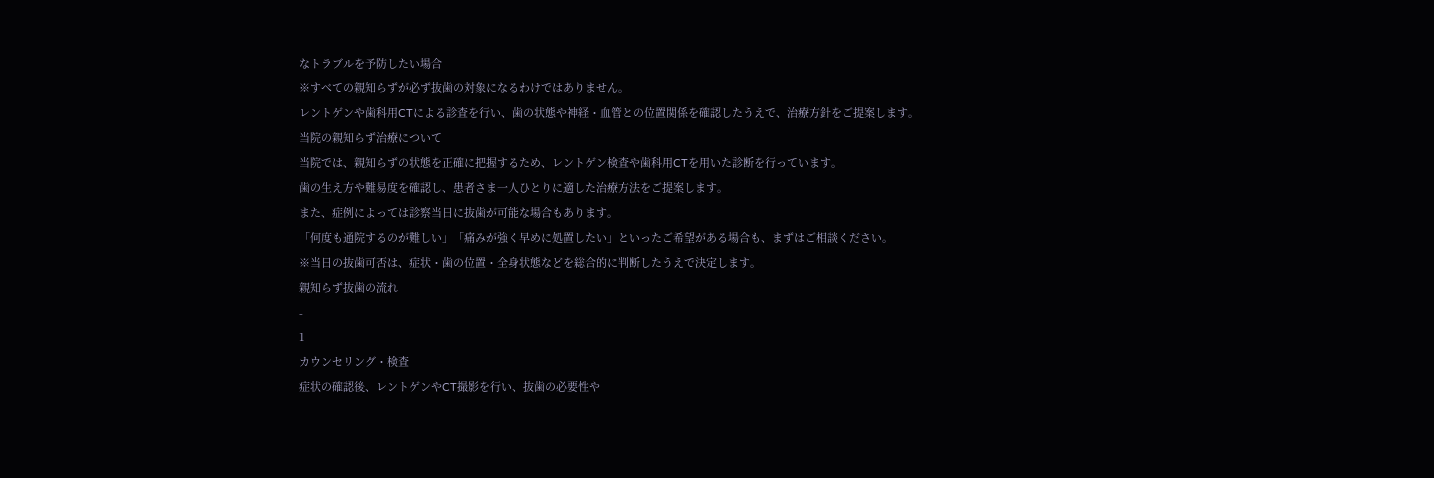なトラブルを予防したい場合
※すべての親知らずが必ず抜歯の対象になるわけではありません。
レントゲンや歯科用CTによる診査を行い、歯の状態や神経・血管との位置関係を確認したうえで、治療方針をご提案します。
当院の親知らず治療について
当院では、親知らずの状態を正確に把握するため、レントゲン検査や歯科用CTを用いた診断を行っています。
歯の生え方や難易度を確認し、患者さま一人ひとりに適した治療方法をご提案します。
また、症例によっては診察当日に抜歯が可能な場合もあります。
「何度も通院するのが難しい」「痛みが強く早めに処置したい」といったご希望がある場合も、まずはご相談ください。
※当日の抜歯可否は、症状・歯の位置・全身状態などを総合的に判断したうえで決定します。
親知らず抜歯の流れ
-
1
カウンセリング・検査
症状の確認後、レントゲンやCT撮影を行い、抜歯の必要性や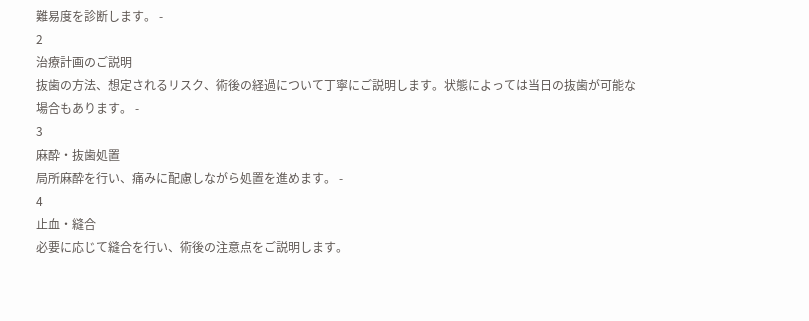難易度を診断します。 -
2
治療計画のご説明
抜歯の方法、想定されるリスク、術後の経過について丁寧にご説明します。状態によっては当日の抜歯が可能な場合もあります。 -
3
麻酔・抜歯処置
局所麻酔を行い、痛みに配慮しながら処置を進めます。 -
4
止血・縫合
必要に応じて縫合を行い、術後の注意点をご説明します。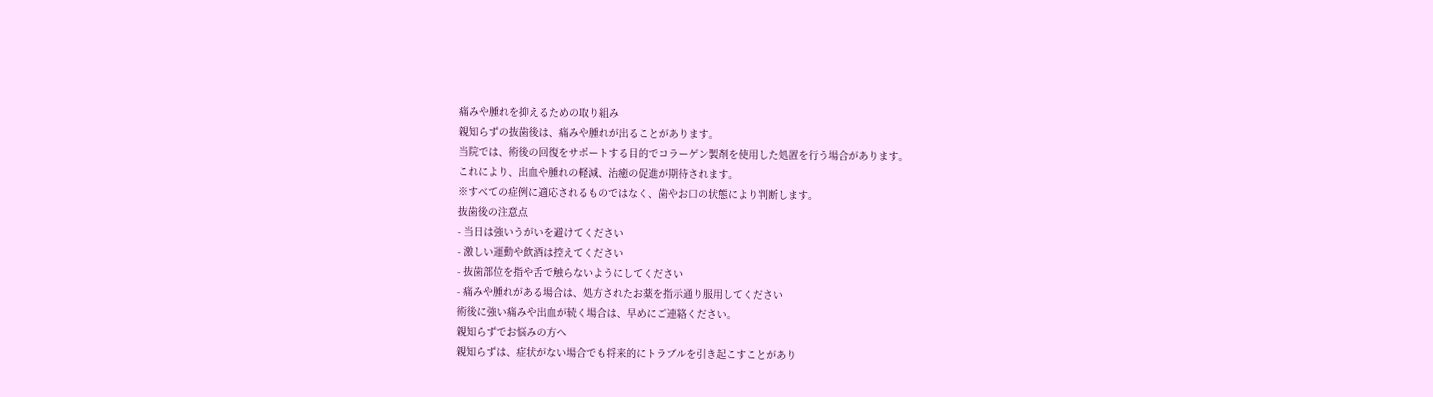痛みや腫れを抑えるための取り組み
親知らずの抜歯後は、痛みや腫れが出ることがあります。
当院では、術後の回復をサポートする目的でコラーゲン製剤を使用した処置を行う場合があります。
これにより、出血や腫れの軽減、治癒の促進が期待されます。
※すべての症例に適応されるものではなく、歯やお口の状態により判断します。
抜歯後の注意点
- 当日は強いうがいを避けてください
- 激しい運動や飲酒は控えてください
- 抜歯部位を指や舌で触らないようにしてください
- 痛みや腫れがある場合は、処方されたお薬を指示通り服用してください
術後に強い痛みや出血が続く場合は、早めにご連絡ください。
親知らずでお悩みの方へ
親知らずは、症状がない場合でも将来的にトラブルを引き起こすことがあり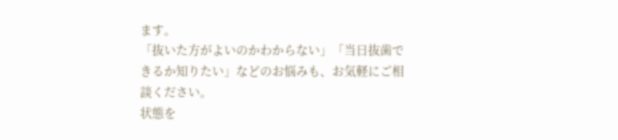ます。
「抜いた方がよいのかわからない」「当日抜歯できるか知りたい」などのお悩みも、お気軽にご相談ください。
状態を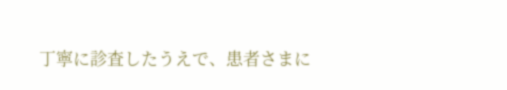丁寧に診査したうえで、患者さまに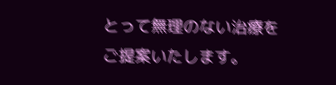とって無理のない治療をご提案いたします。